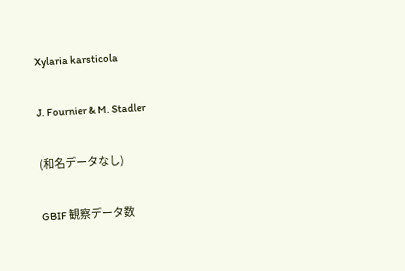Xylaria karsticola

J. Fournier & M. Stadler

(和名データなし)

GBIF 観察データ数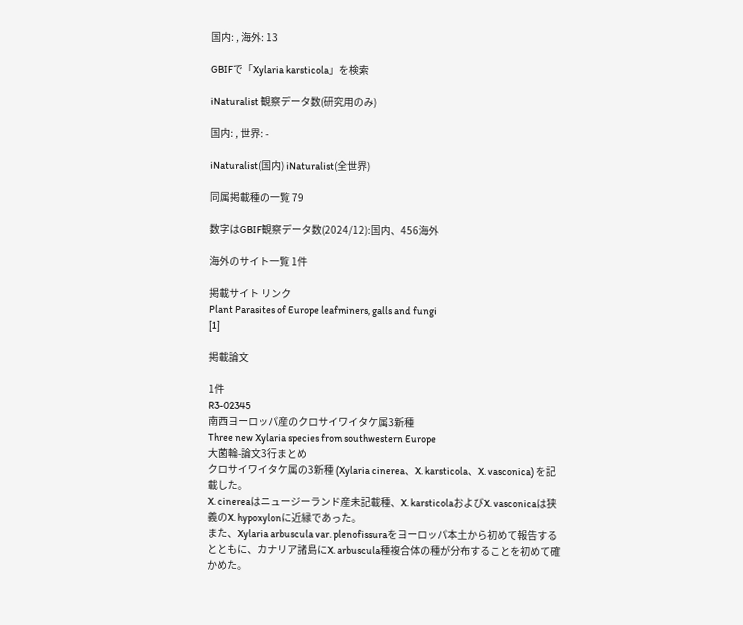国内: , 海外: 13

GBIFで「Xylaria karsticola」を検索

iNaturalist 観察データ数(研究用のみ)

国内: , 世界: -

iNaturalist(国内) iNaturalist(全世界)

同属掲載種の一覧 79

数字はGBIF観察データ数(2024/12):国内、456海外

海外のサイト一覧 1件

掲載サイト リンク
Plant Parasites of Europe leafminers, galls and fungi
[1]

掲載論文

1件
R3-02345
南西ヨーロッパ産のクロサイワイタケ属3新種
Three new Xylaria species from southwestern Europe
大菌輪-論文3行まとめ
クロサイワイタケ属の3新種 (Xylaria cinerea、X. karsticola、X. vasconica) を記載した。
X. cinereaはニュージーランド産未記載種、X. karsticolaおよびX. vasconicaは狭義のX. hypoxylonに近縁であった。
また、Xylaria arbuscula var. plenofissuraをヨーロッパ本土から初めて報告するとともに、カナリア諸島にX. arbuscula種複合体の種が分布することを初めて確かめた。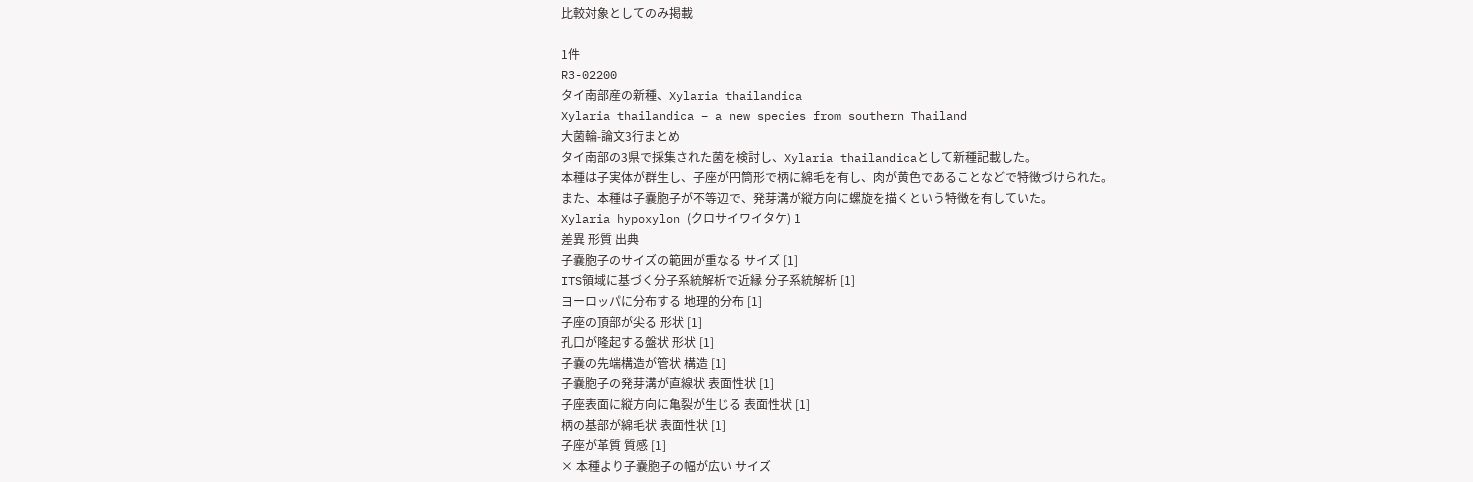比較対象としてのみ掲載

1件
R3-02200
タイ南部産の新種、Xylaria thailandica
Xylaria thailandica – a new species from southern Thailand
大菌輪-論文3行まとめ
タイ南部の3県で採集された菌を検討し、Xylaria thailandicaとして新種記載した。
本種は子実体が群生し、子座が円筒形で柄に綿毛を有し、肉が黄色であることなどで特徴づけられた。
また、本種は子嚢胞子が不等辺で、発芽溝が縦方向に螺旋を描くという特徴を有していた。
Xylaria hypoxylon (クロサイワイタケ) 1
差異 形質 出典
子嚢胞子のサイズの範囲が重なる サイズ [1]
ITS領域に基づく分子系統解析で近縁 分子系統解析 [1]
ヨーロッパに分布する 地理的分布 [1]
子座の頂部が尖る 形状 [1]
孔口が隆起する盤状 形状 [1]
子嚢の先端構造が管状 構造 [1]
子嚢胞子の発芽溝が直線状 表面性状 [1]
子座表面に縦方向に亀裂が生じる 表面性状 [1]
柄の基部が綿毛状 表面性状 [1]
子座が革質 質感 [1]
× 本種より子嚢胞子の幅が広い サイズ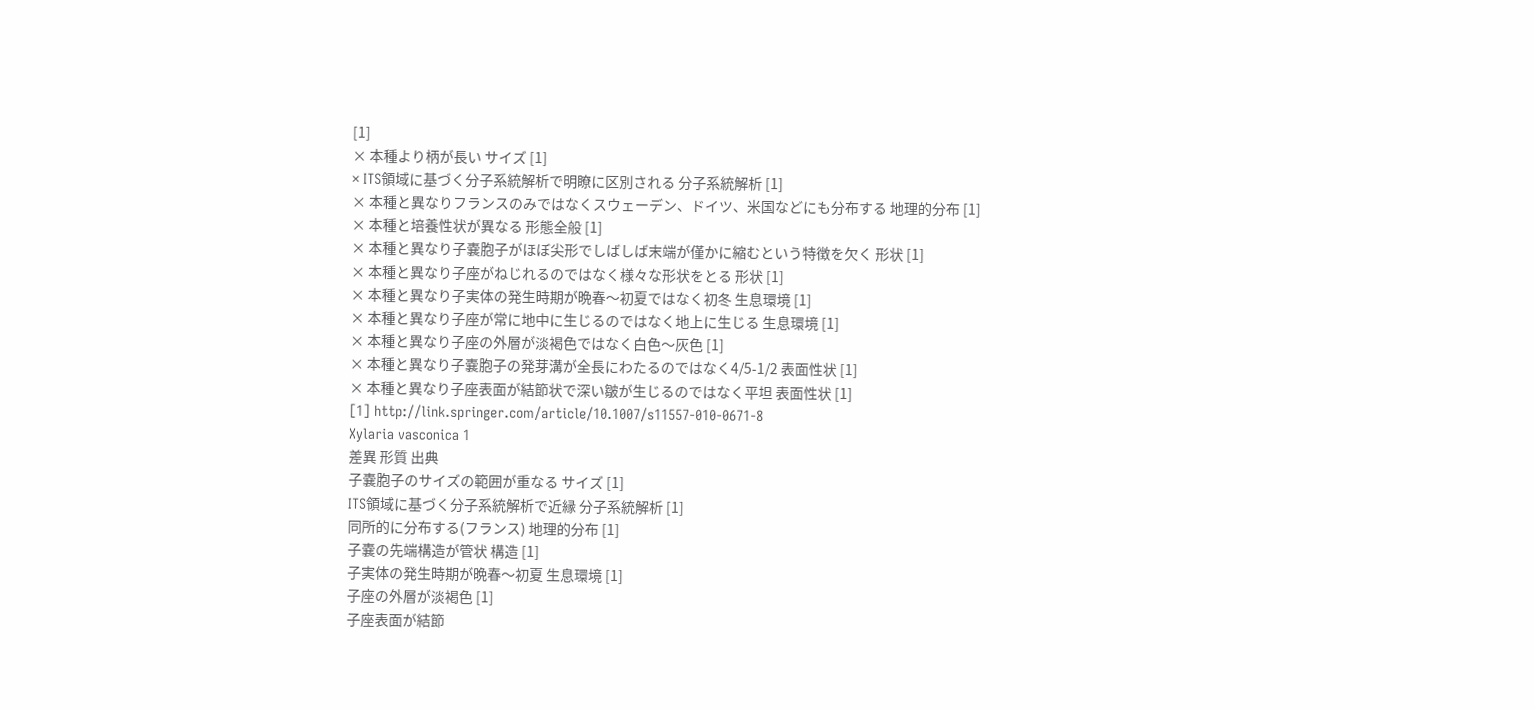[1]
× 本種より柄が長い サイズ [1]
× ITS領域に基づく分子系統解析で明瞭に区別される 分子系統解析 [1]
× 本種と異なりフランスのみではなくスウェーデン、ドイツ、米国などにも分布する 地理的分布 [1]
× 本種と培養性状が異なる 形態全般 [1]
× 本種と異なり子嚢胞子がほぼ尖形でしばしば末端が僅かに縮むという特徴を欠く 形状 [1]
× 本種と異なり子座がねじれるのではなく様々な形状をとる 形状 [1]
× 本種と異なり子実体の発生時期が晩春〜初夏ではなく初冬 生息環境 [1]
× 本種と異なり子座が常に地中に生じるのではなく地上に生じる 生息環境 [1]
× 本種と異なり子座の外層が淡褐色ではなく白色〜灰色 [1]
× 本種と異なり子嚢胞子の発芽溝が全長にわたるのではなく4/5-1/2 表面性状 [1]
× 本種と異なり子座表面が結節状で深い皺が生じるのではなく平坦 表面性状 [1]
[1] http://link.springer.com/article/10.1007/s11557-010-0671-8
Xylaria vasconica 1
差異 形質 出典
子嚢胞子のサイズの範囲が重なる サイズ [1]
ITS領域に基づく分子系統解析で近縁 分子系統解析 [1]
同所的に分布する(フランス) 地理的分布 [1]
子嚢の先端構造が管状 構造 [1]
子実体の発生時期が晩春〜初夏 生息環境 [1]
子座の外層が淡褐色 [1]
子座表面が結節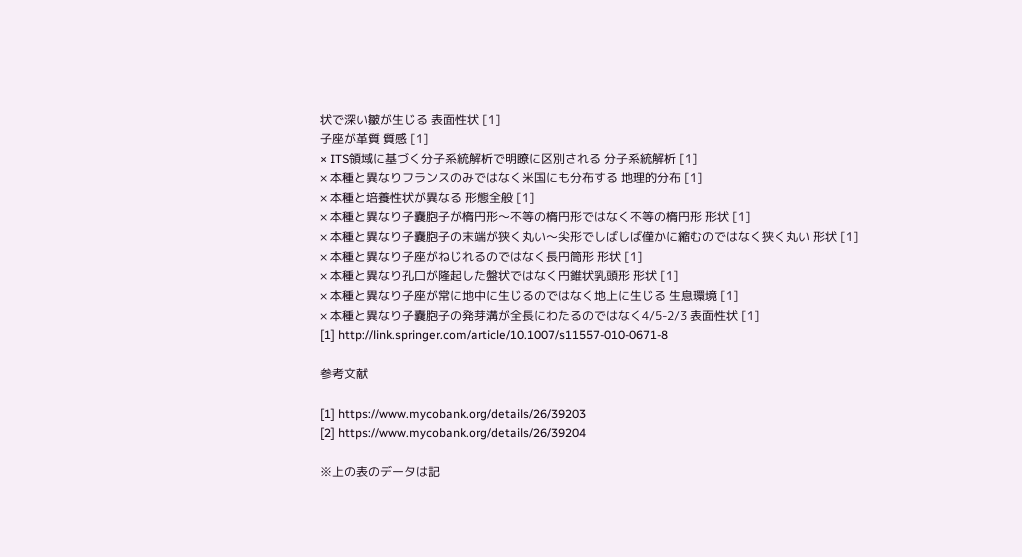状で深い皺が生じる 表面性状 [1]
子座が革質 質感 [1]
× ITS領域に基づく分子系統解析で明瞭に区別される 分子系統解析 [1]
× 本種と異なりフランスのみではなく米国にも分布する 地理的分布 [1]
× 本種と培養性状が異なる 形態全般 [1]
× 本種と異なり子嚢胞子が楕円形〜不等の楕円形ではなく不等の楕円形 形状 [1]
× 本種と異なり子嚢胞子の末端が狭く丸い〜尖形でしばしば僅かに縮むのではなく狭く丸い 形状 [1]
× 本種と異なり子座がねじれるのではなく長円筒形 形状 [1]
× 本種と異なり孔口が隆起した盤状ではなく円錐状乳頭形 形状 [1]
× 本種と異なり子座が常に地中に生じるのではなく地上に生じる 生息環境 [1]
× 本種と異なり子嚢胞子の発芽溝が全長にわたるのではなく4/5-2/3 表面性状 [1]
[1] http://link.springer.com/article/10.1007/s11557-010-0671-8

参考文献

[1] https://www.mycobank.org/details/26/39203
[2] https://www.mycobank.org/details/26/39204

※上の表のデータは記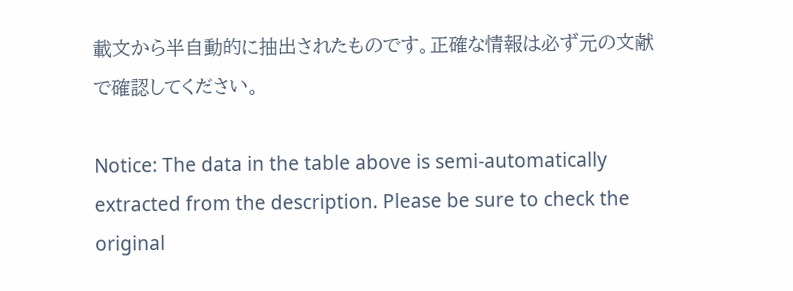載文から半自動的に抽出されたものです。正確な情報は必ず元の文献で確認してください。

Notice: The data in the table above is semi-automatically extracted from the description. Please be sure to check the original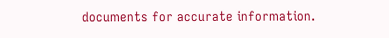documents for accurate information.